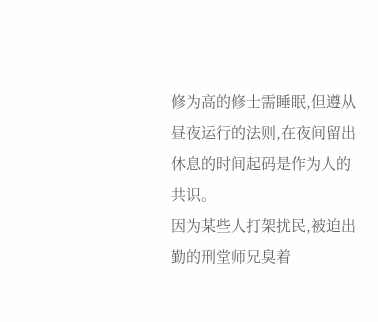修为高的修士需睡眠,但遵从昼夜运行的法则,在夜间留出休息的时间起码是作为人的共识。
因为某些人打架扰民,被迫出勤的刑堂师兄臭着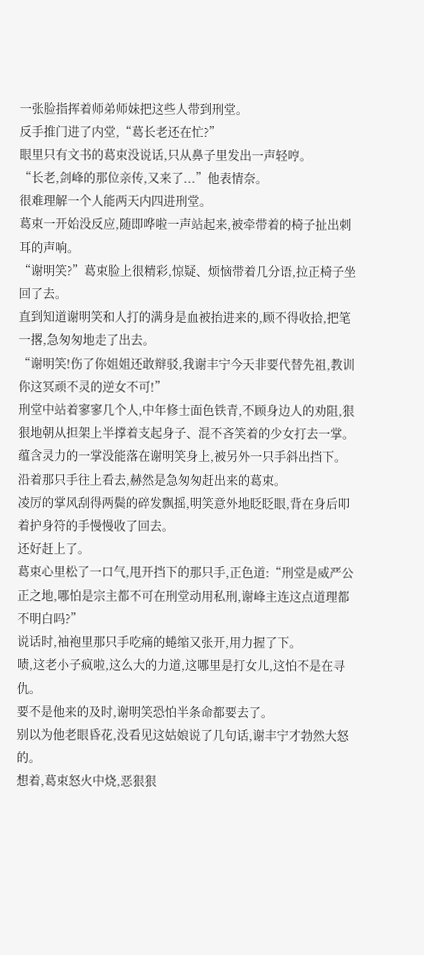一张脸指挥着师弟师妹把这些人带到刑堂。
反手推门进了内堂,“葛长老还在忙?”
眼里只有文书的葛束没说话,只从鼻子里发出一声轻哼。
“长老,剑峰的那位亲传,又来了...”他表情奈。
很难理解一个人能两天内四进刑堂。
葛束一开始没反应,随即哗啦一声站起来,被牵带着的椅子扯出刺耳的声响。
“谢明笑?”葛束脸上很精彩,惊疑、烦恼带着几分语,拉正椅子坐回了去。
直到知道谢明笑和人打的满身是血被抬进来的,顾不得收拾,把笔一撂,急匆匆地走了出去。
“谢明笑!伤了你姐姐还敢辩驳,我谢丰宁今天非要代替先祖,教训你这冥顽不灵的逆女不可!”
刑堂中站着寥寥几个人,中年修士面色铁青,不顾身边人的劝阻,狠狠地朝从担架上半撑着支起身子、混不吝笑着的少女打去一掌。
蕴含灵力的一掌没能落在谢明笑身上,被另外一只手斜出挡下。
沿着那只手往上看去,赫然是急匆匆赶出来的葛束。
凌厉的掌风刮得两鬓的碎发飘摇,明笑意外地眨眨眼,背在身后叩着护身符的手慢慢收了回去。
还好赶上了。
葛束心里松了一口气,甩开挡下的那只手,正色道:“刑堂是威严公正之地,哪怕是宗主都不可在刑堂动用私刑,谢峰主连这点道理都不明白吗?”
说话时,袖袍里那只手吃痛的蜷缩又张开,用力握了下。
啧,这老小子疯啦,这么大的力道,这哪里是打女儿,这怕不是在寻仇。
要不是他来的及时,谢明笑恐怕半条命都要去了。
别以为他老眼昏花,没看见这姑娘说了几句话,谢丰宁才勃然大怒的。
想着,葛束怒火中烧,恶狠狠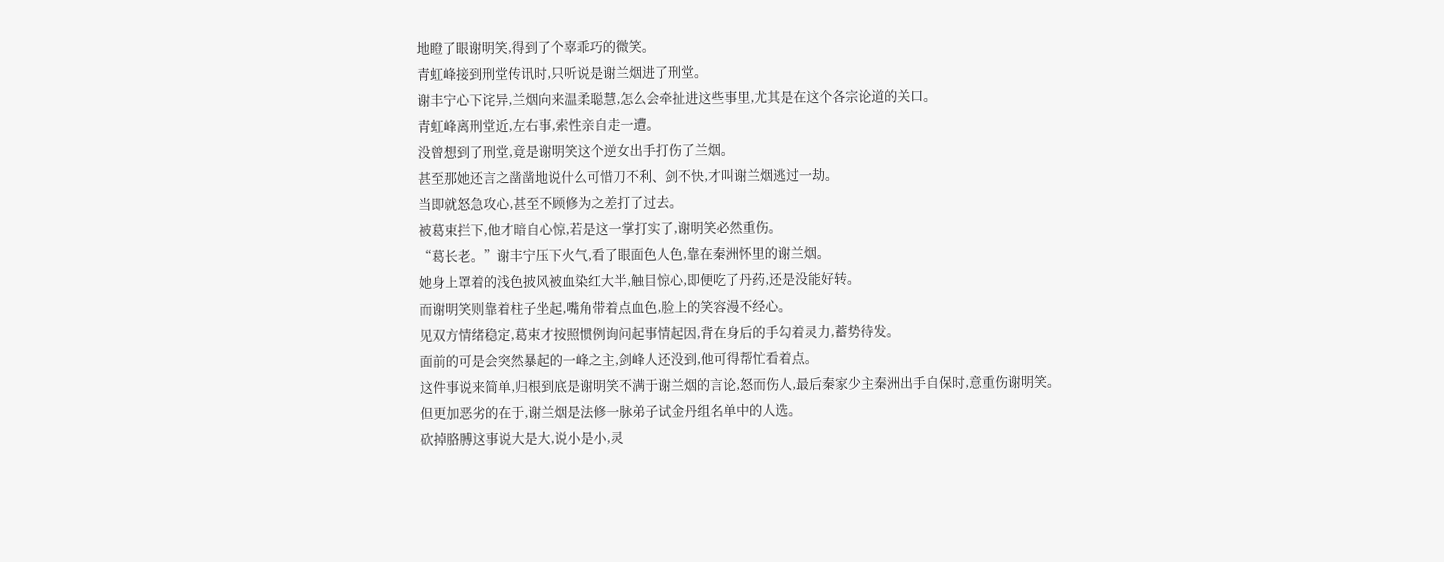地瞪了眼谢明笑,得到了个辜乖巧的微笑。
青虹峰接到刑堂传讯时,只听说是谢兰烟进了刑堂。
谢丰宁心下诧异,兰烟向来温柔聪慧,怎么会牵扯进这些事里,尤其是在这个各宗论道的关口。
青虹峰离刑堂近,左右事,索性亲自走一遭。
没曾想到了刑堂,竟是谢明笑这个逆女出手打伤了兰烟。
甚至那她还言之凿凿地说什么可惜刀不利、剑不快,才叫谢兰烟逃过一劫。
当即就怒急攻心,甚至不顾修为之差打了过去。
被葛束拦下,他才暗自心惊,若是这一掌打实了,谢明笑必然重伤。
“葛长老。”谢丰宁压下火气,看了眼面色人色,靠在秦洲怀里的谢兰烟。
她身上罩着的浅色披风被血染红大半,触目惊心,即便吃了丹药,还是没能好转。
而谢明笑则靠着柱子坐起,嘴角带着点血色,脸上的笑容漫不经心。
见双方情绪稳定,葛束才按照惯例询问起事情起因,背在身后的手勾着灵力,蓄势待发。
面前的可是会突然暴起的一峰之主,剑峰人还没到,他可得帮忙看着点。
这件事说来简单,归根到底是谢明笑不满于谢兰烟的言论,怒而伤人,最后秦家少主秦洲出手自保时,意重伤谢明笑。
但更加恶劣的在于,谢兰烟是法修一脉弟子试金丹组名单中的人选。
砍掉胳膊这事说大是大,说小是小,灵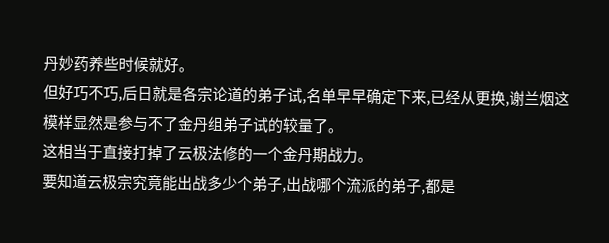丹妙药养些时候就好。
但好巧不巧,后日就是各宗论道的弟子试,名单早早确定下来,已经从更换,谢兰烟这模样显然是参与不了金丹组弟子试的较量了。
这相当于直接打掉了云极法修的一个金丹期战力。
要知道云极宗究竟能出战多少个弟子,出战哪个流派的弟子,都是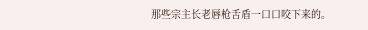那些宗主长老唇枪舌盾一口口咬下来的。